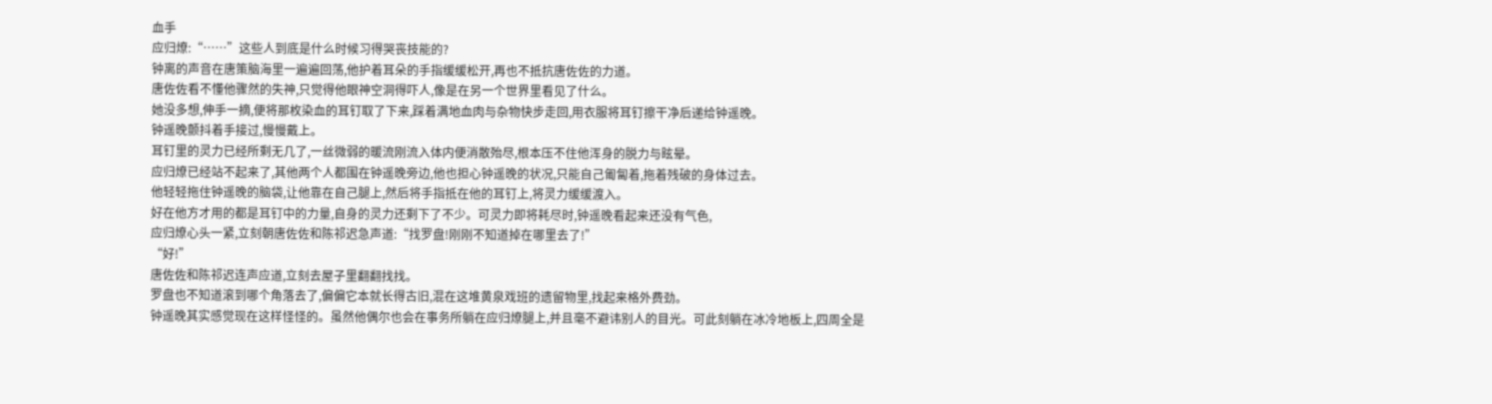血手
应归燎:“……”这些人到底是什么时候习得哭丧技能的?
钟离的声音在唐策脑海里一遍遍回荡,他护着耳朵的手指缓缓松开,再也不抵抗唐佐佐的力道。
唐佐佐看不懂他骤然的失神,只觉得他眼神空洞得吓人,像是在另一个世界里看见了什么。
她没多想,伸手一摘,便将那枚染血的耳钉取了下来,踩着满地血肉与杂物快步走回,用衣服将耳钉擦干净后递给钟遥晚。
钟遥晚颤抖着手接过,慢慢戴上。
耳钉里的灵力已经所剩无几了,一丝微弱的暖流刚流入体内便消散殆尽,根本压不住他浑身的脱力与眩晕。
应归燎已经站不起来了,其他两个人都围在钟遥晚旁边,他也担心钟遥晚的状况,只能自己匍匐着,拖着残破的身体过去。
他轻轻拖住钟遥晚的脑袋,让他靠在自己腿上,然后将手指抵在他的耳钉上,将灵力缓缓渡入。
好在他方才用的都是耳钉中的力量,自身的灵力还剩下了不少。可灵力即将耗尽时,钟遥晚看起来还没有气色,
应归燎心头一紧,立刻朝唐佐佐和陈祁迟急声道:“找罗盘!刚刚不知道掉在哪里去了!”
“好!”
唐佐佐和陈祁迟连声应道,立刻去屋子里翻翻找找。
罗盘也不知道滚到哪个角落去了,偏偏它本就长得古旧,混在这堆黄泉戏班的遗留物里,找起来格外费劲。
钟遥晚其实感觉现在这样怪怪的。虽然他偶尔也会在事务所躺在应归燎腿上,并且毫不避讳别人的目光。可此刻躺在冰冷地板上,四周全是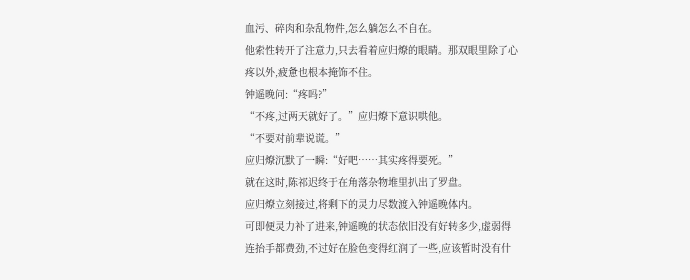血污、碎肉和杂乱物件,怎么躺怎么不自在。
他索性转开了注意力,只去看着应归燎的眼睛。那双眼里除了心疼以外,疲惫也根本掩饰不住。
钟遥晚问:“疼吗?”
“不疼,过两天就好了。”应归燎下意识哄他。
“不要对前辈说谎。”
应归燎沉默了一瞬:“好吧……其实疼得要死。”
就在这时,陈祁迟终于在角落杂物堆里扒出了罗盘。
应归燎立刻接过,将剩下的灵力尽数渡入钟遥晚体内。
可即便灵力补了进来,钟遥晚的状态依旧没有好转多少,虚弱得连抬手都费劲,不过好在脸色变得红润了一些,应该暂时没有什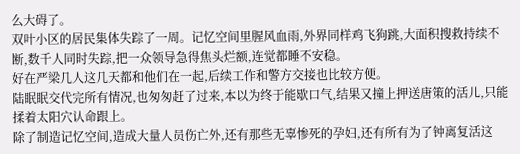么大碍了。
双叶小区的居民集体失踪了一周。记忆空间里腥风血雨,外界同样鸡飞狗跳,大面积搜救持续不断,数千人同时失踪,把一众领导急得焦头烂额,连觉都睡不安稳。
好在严梁几人这几天都和他们在一起,后续工作和警方交接也比较方便。
陆眠眠交代完所有情况,也匆匆赶了过来,本以为终于能歇口气,结果又撞上押送唐策的活儿,只能揉着太阳穴认命跟上。
除了制造记忆空间,造成大量人员伤亡外,还有那些无辜惨死的孕妇,还有所有为了钟离复活这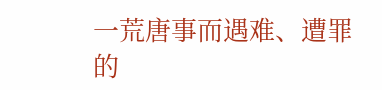一荒唐事而遇难、遭罪的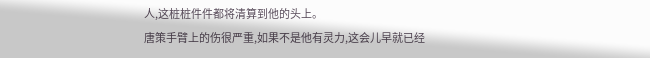人,这桩桩件件都将清算到他的头上。
唐策手臂上的伤很严重,如果不是他有灵力,这会儿早就已经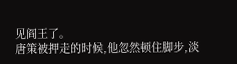见阎王了。
唐策被押走的时候,他忽然顿住脚步,淡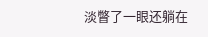淡瞥了一眼还躺在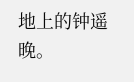地上的钟遥晚。